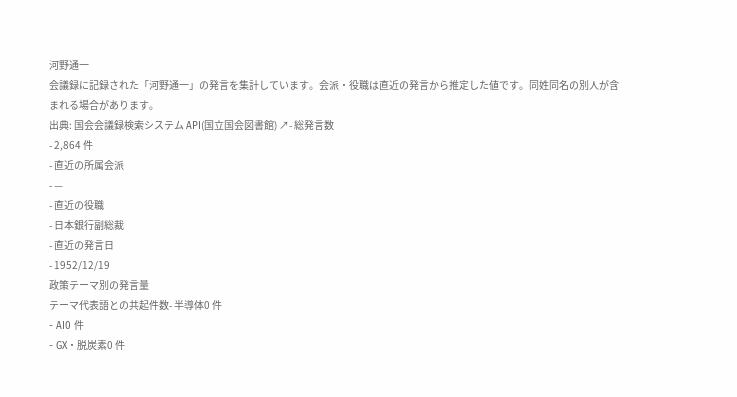河野通一
会議録に記録された「河野通一」の発言を集計しています。会派・役職は直近の発言から推定した値です。同姓同名の別人が含まれる場合があります。
出典: 国会会議録検索システム API(国立国会図書館) ↗- 総発言数
- 2,864 件
- 直近の所属会派
- —
- 直近の役職
- 日本銀行副総裁
- 直近の発言日
- 1952/12/19
政策テーマ別の発言量
テーマ代表語との共起件数- 半導体0 件
- AI0 件
- GX・脱炭素0 件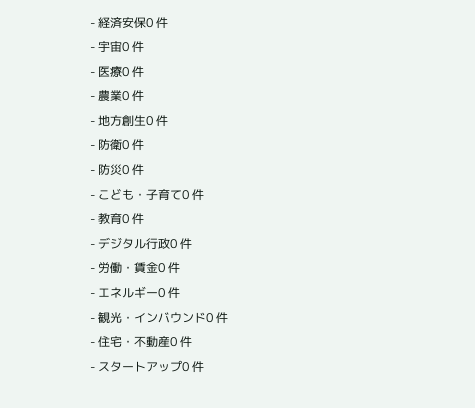- 経済安保0 件
- 宇宙0 件
- 医療0 件
- 農業0 件
- 地方創生0 件
- 防衛0 件
- 防災0 件
- こども・子育て0 件
- 教育0 件
- デジタル行政0 件
- 労働・賃金0 件
- エネルギー0 件
- 観光・インバウンド0 件
- 住宅・不動産0 件
- スタートアップ0 件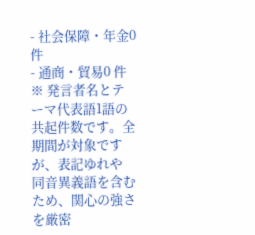- 社会保障・年金0 件
- 通商・貿易0 件
※ 発言者名とテーマ代表語1語の共起件数です。全期間が対象ですが、表記ゆれや 同音異義語を含むため、関心の強さを厳密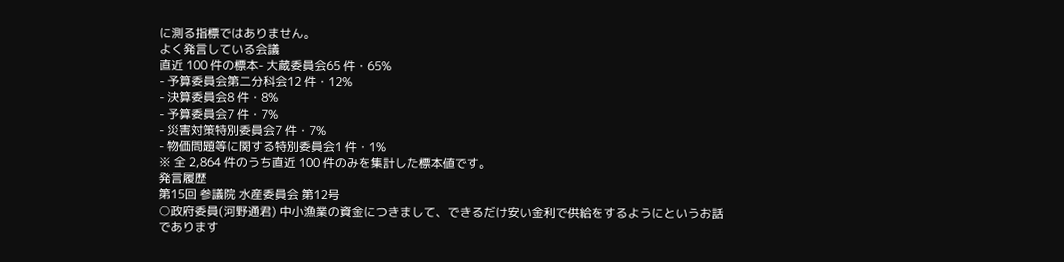に測る指標ではありません。
よく発言している会議
直近 100 件の標本- 大蔵委員会65 件・65%
- 予算委員会第二分科会12 件・12%
- 決算委員会8 件・8%
- 予算委員会7 件・7%
- 災害対策特別委員会7 件・7%
- 物価問題等に関する特別委員会1 件・1%
※ 全 2,864 件のうち直近 100 件のみを集計した標本値です。
発言履歴
第15回 参議院 水産委員会 第12号
○政府委員(河野通君) 中小漁業の資金につきまして、できるだけ安い金利で供給をするようにというお話であります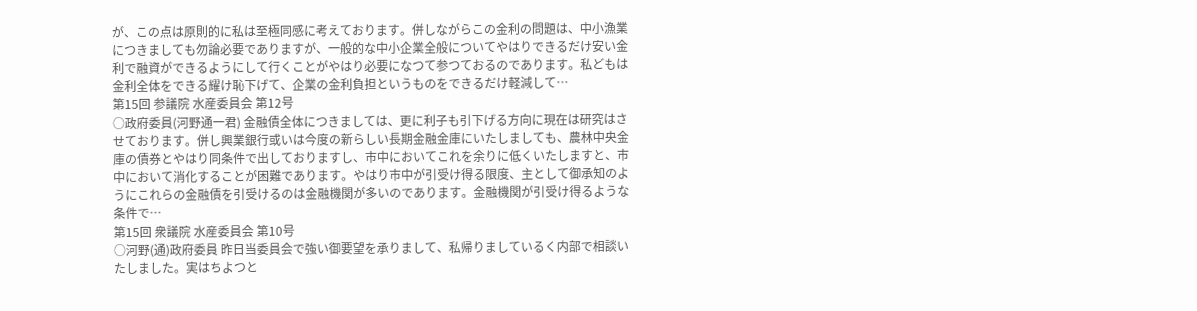が、この点は原則的に私は至極同感に考えております。併しながらこの金利の問題は、中小漁業につきましても勿論必要でありますが、一般的な中小企業全般についてやはりできるだけ安い金利で融資ができるようにして行くことがやはり必要になつて参つておるのであります。私どもは金利全体をできる耀け恥下げて、企業の金利負担というものをできるだけ軽減して…
第15回 参議院 水産委員会 第12号
○政府委員(河野通一君) 金融債全体につきましては、更に利子も引下げる方向に現在は研究はさせております。併し興業銀行或いは今度の新らしい長期金融金庫にいたしましても、農林中央金庫の債券とやはり同条件で出しておりますし、市中においてこれを余りに低くいたしますと、市中において消化することが困難であります。やはり市中が引受け得る限度、主として御承知のようにこれらの金融債を引受けるのは金融機関が多いのであります。金融機関が引受け得るような条件で…
第15回 衆議院 水産委員会 第10号
○河野(通)政府委員 昨日当委員会で強い御要望を承りまして、私帰りましているく内部で相談いたしました。実はちよつと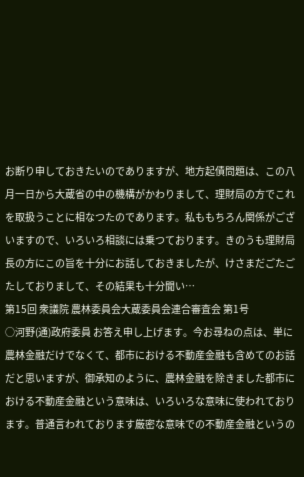お断り申しておきたいのでありますが、地方起債問題は、この八月一日から大蔵省の中の機構がかわりまして、理財局の方でこれを取扱うことに相なつたのであります。私ももちろん関係がございますので、いろいろ相談には乗つております。きのうも理財局長の方にこの旨を十分にお話しておきましたが、けさまだごたごたしておりまして、その結果も十分聞い…
第15回 衆議院 農林委員会大蔵委員会連合審査会 第1号
○河野(通)政府委員 お答え申し上げます。今お尋ねの点は、単に農林金融だけでなくて、都市における不動産金融も含めてのお話だと思いますが、御承知のように、農林金融を除きました都市における不動産金融という意味は、いろいろな意味に使われております。普通言われております厳密な意味での不動産金融というの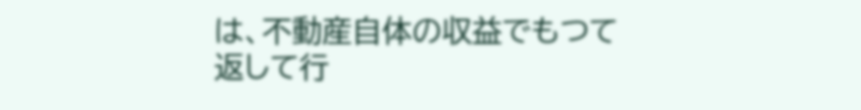は、不動産自体の収益でもつて返して行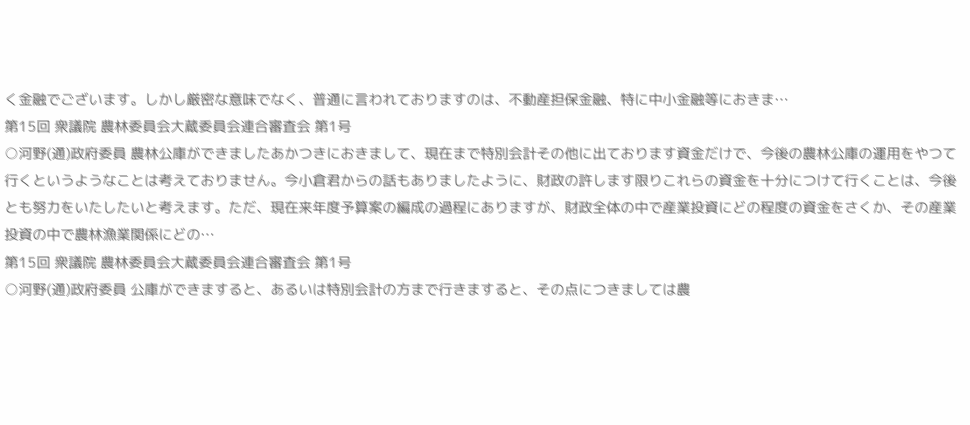く金融でございます。しかし厳密な意味でなく、普通に言われておりますのは、不動産担保金融、特に中小金融等におきま…
第15回 衆議院 農林委員会大蔵委員会連合審査会 第1号
○河野(通)政府委員 農林公庫ができましたあかつきにおきまして、現在まで特別会計その他に出ております資金だけで、今後の農林公庫の運用をやつて行くというようなことは考えておりません。今小倉君からの話もありましたように、財政の許します限りこれらの資金を十分につけて行くことは、今後とも努力をいたしたいと考えます。ただ、現在来年度予算案の編成の過程にありますが、財政全体の中で産業投資にどの程度の資金をさくか、その産業投資の中で農林漁業関係にどの…
第15回 衆議院 農林委員会大蔵委員会連合審査会 第1号
○河野(通)政府委員 公庫ができますると、あるいは特別会計の方まで行きますると、その点につきましては農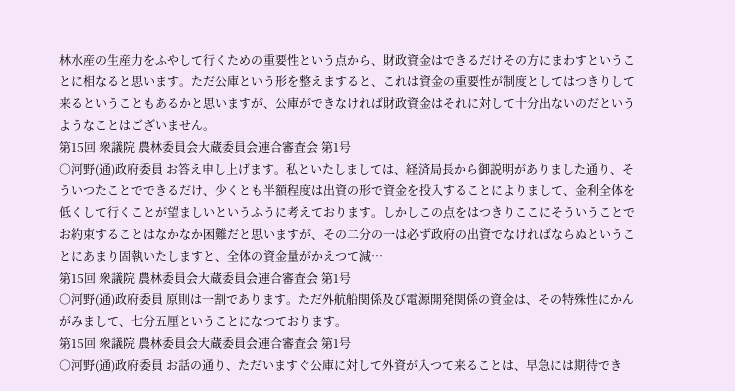林水産の生産力をふやして行くための重要性という点から、財政資金はできるだけその方にまわすということに相なると思います。ただ公庫という形を整えますると、これは資金の重要性が制度としてはつきりして来るということもあるかと思いますが、公庫ができなければ財政資金はそれに対して十分出ないのだというようなことはございません。
第15回 衆議院 農林委員会大蔵委員会連合審査会 第1号
○河野(通)政府委員 お答え申し上げます。私といたしましては、経済局長から御説明がありました通り、そういつたことでできるだけ、少くとも半額程度は出資の形で資金を投入することによりまして、金利全体を低くして行くことが望ましいというふうに考えております。しかしこの点をはつきりここにそういうことでお約束することはなかなか困難だと思いますが、その二分の一は必ず政府の出資でなければならぬということにあまり固執いたしますと、全体の資金量がかえつて減…
第15回 衆議院 農林委員会大蔵委員会連合審査会 第1号
○河野(通)政府委員 原則は一割であります。ただ外航船関係及び電源開発関係の資金は、その特殊性にかんがみまして、七分五厘ということになつております。
第15回 衆議院 農林委員会大蔵委員会連合審査会 第1号
○河野(通)政府委員 お話の通り、ただいますぐ公庫に対して外資が入つて来ることは、早急には期待でき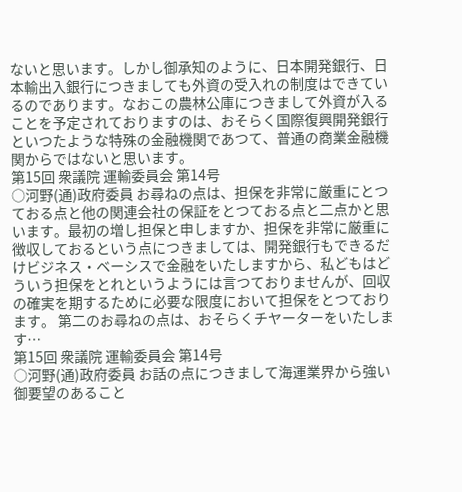ないと思います。しかし御承知のように、日本開発銀行、日本輸出入銀行につきましても外資の受入れの制度はできているのであります。なおこの農林公庫につきまして外資が入ることを予定されておりますのは、おそらく国際復興開発銀行といつたような特殊の金融機関であつて、普通の商業金融機関からではないと思います。
第15回 衆議院 運輸委員会 第14号
○河野(通)政府委員 お尋ねの点は、担保を非常に厳重にとつておる点と他の関連会社の保証をとつておる点と二点かと思います。最初の増し担保と申しますか、担保を非常に厳重に徴収しておるという点につきましては、開発銀行もできるだけビジネス・ベーシスで金融をいたしますから、私どもはどういう担保をとれというようには言つておりませんが、回収の確実を期するために必要な限度において担保をとつております。 第二のお尋ねの点は、おそらくチヤーターをいたします…
第15回 衆議院 運輸委員会 第14号
○河野(通)政府委員 お話の点につきまして海運業界から強い御要望のあること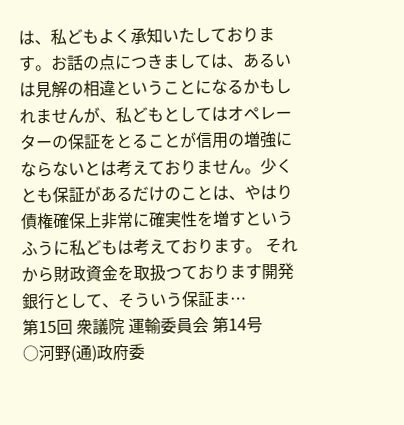は、私どもよく承知いたしております。お話の点につきましては、あるいは見解の相違ということになるかもしれませんが、私どもとしてはオペレーターの保証をとることが信用の増強にならないとは考えておりません。少くとも保証があるだけのことは、やはり債権確保上非常に確実性を増すというふうに私どもは考えております。 それから財政資金を取扱つております開発銀行として、そういう保証ま…
第15回 衆議院 運輸委員会 第14号
○河野(通)政府委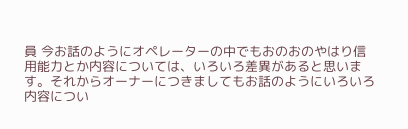員 今お話のようにオペレーターの中でもおのおのやはり信用能力とか内容については、いろいろ差異があると思います。それからオーナーにつきましてもお話のようにいろいろ内容につい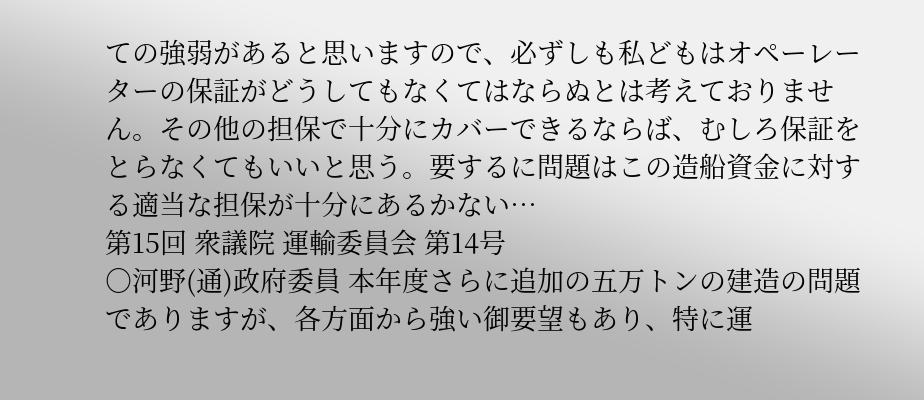ての強弱があると思いますので、必ずしも私どもはオペーレーターの保証がどうしてもなくてはならぬとは考えておりません。その他の担保で十分にカバーできるならば、むしろ保証をとらなくてもいいと思う。要するに問題はこの造船資金に対する適当な担保が十分にあるかない…
第15回 衆議院 運輸委員会 第14号
○河野(通)政府委員 本年度さらに追加の五万トンの建造の問題でありますが、各方面から強い御要望もあり、特に運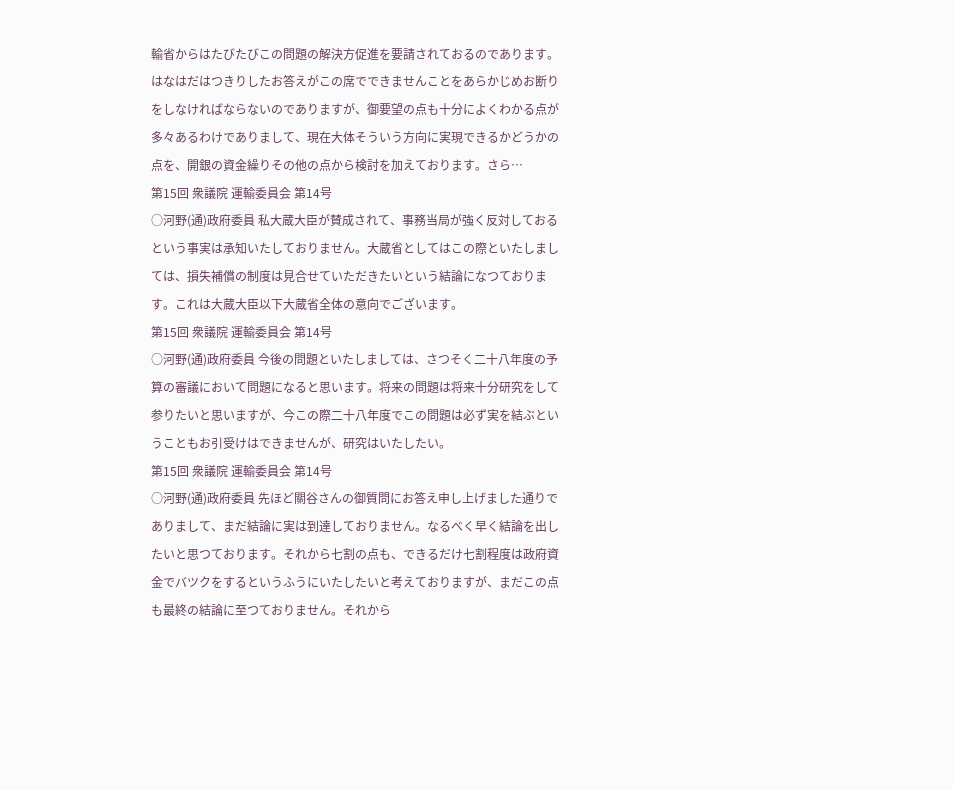輸省からはたびたびこの問題の解決方促進を要請されておるのであります。はなはだはつきりしたお答えがこの席でできませんことをあらかじめお断りをしなければならないのでありますが、御要望の点も十分によくわかる点が多々あるわけでありまして、現在大体そういう方向に実現できるかどうかの点を、開銀の資金繰りその他の点から検討を加えております。さら…
第15回 衆議院 運輸委員会 第14号
○河野(通)政府委員 私大蔵大臣が賛成されて、事務当局が強く反対しておるという事実は承知いたしておりません。大蔵省としてはこの際といたしましては、損失補償の制度は見合せていただきたいという結論になつております。これは大蔵大臣以下大蔵省全体の意向でございます。
第15回 衆議院 運輸委員会 第14号
○河野(通)政府委員 今後の問題といたしましては、さつそく二十八年度の予算の審議において問題になると思います。将来の問題は将来十分研究をして参りたいと思いますが、今この際二十八年度でこの問題は必ず実を結ぶということもお引受けはできませんが、研究はいたしたい。
第15回 衆議院 運輸委員会 第14号
○河野(通)政府委員 先ほど關谷さんの御質問にお答え申し上げました通りでありまして、まだ結論に実は到達しておりません。なるべく早く結論を出したいと思つております。それから七割の点も、できるだけ七割程度は政府資金でバツクをするというふうにいたしたいと考えておりますが、まだこの点も最終の結論に至つておりません。それから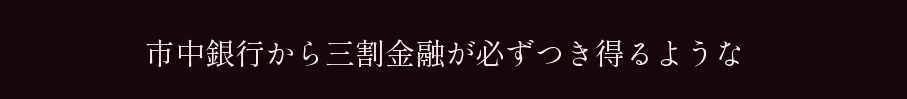市中銀行から三割金融が必ずつき得るような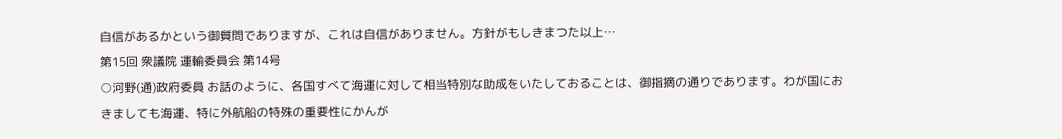自信があるかという御質問でありますが、これは自信がありません。方針がもしきまつた以上…
第15回 衆議院 運輸委員会 第14号
○河野(通)政府委員 お話のように、各国すべて海運に対して相当特別な助成をいたしておることは、御指摘の通りであります。わが国におきましても海運、特に外航船の特殊の重要性にかんが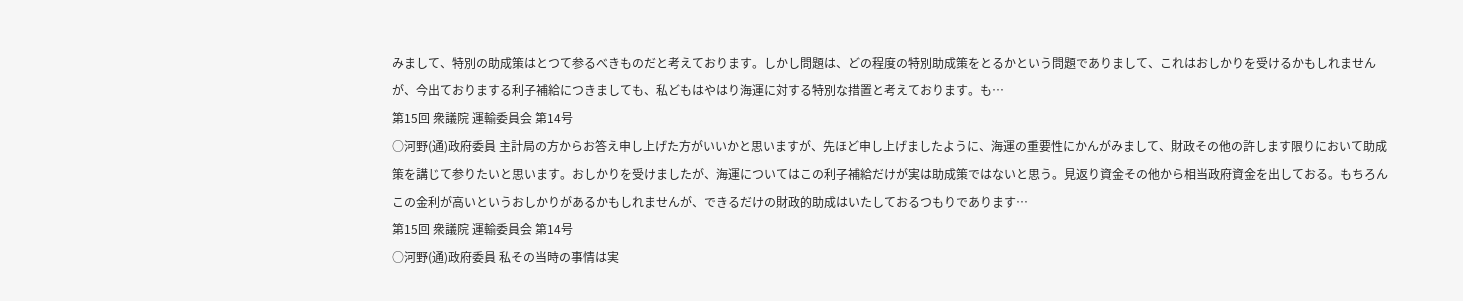みまして、特別の助成策はとつて参るべきものだと考えております。しかし問題は、どの程度の特別助成策をとるかという問題でありまして、これはおしかりを受けるかもしれませんが、今出ておりまする利子補給につきましても、私どもはやはり海運に対する特別な措置と考えております。も…
第15回 衆議院 運輸委員会 第14号
○河野(通)政府委員 主計局の方からお答え申し上げた方がいいかと思いますが、先ほど申し上げましたように、海運の重要性にかんがみまして、財政その他の許します限りにおいて助成策を講じて参りたいと思います。おしかりを受けましたが、海運についてはこの利子補給だけが実は助成策ではないと思う。見返り資金その他から相当政府資金を出しておる。もちろんこの金利が高いというおしかりがあるかもしれませんが、できるだけの財政的助成はいたしておるつもりであります…
第15回 衆議院 運輸委員会 第14号
○河野(通)政府委員 私その当時の事情は実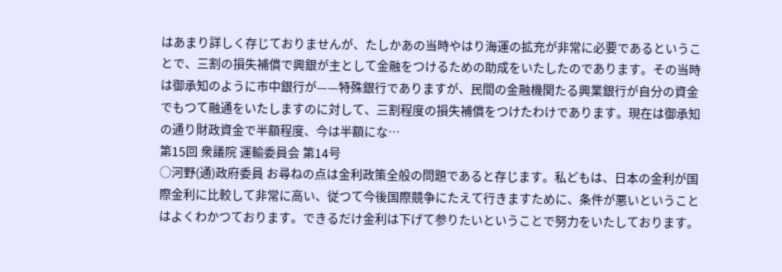はあまり詳しく存じておりませんが、たしかあの当時やはり海運の拡充が非常に必要であるということで、三割の損失補償で興銀が主として金融をつけるための助成をいたしたのであります。その当時は御承知のように市中銀行が——特殊銀行でありますが、民間の金融機関たる興業銀行が自分の資金でもつて融通をいたしますのに対して、三割程度の損失補償をつけたわけであります。現在は御承知の通り財政資金で半額程度、今は半額にな…
第15回 衆議院 運輸委員会 第14号
○河野(通)政府委員 お尋ねの点は金利政策全般の問題であると存じます。私どもは、日本の金利が国際金利に比較して非常に高い、従つて今後国際競争にたえて行きますために、条件が悪いということはよくわかつております。できるだけ金利は下げて参りたいということで努力をいたしております。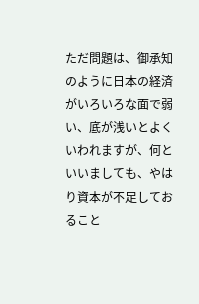ただ問題は、御承知のように日本の経済がいろいろな面で弱い、底が浅いとよくいわれますが、何といいましても、やはり資本が不足しておること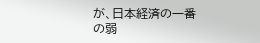が、日本経済の一番の弱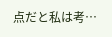点だと私は考…